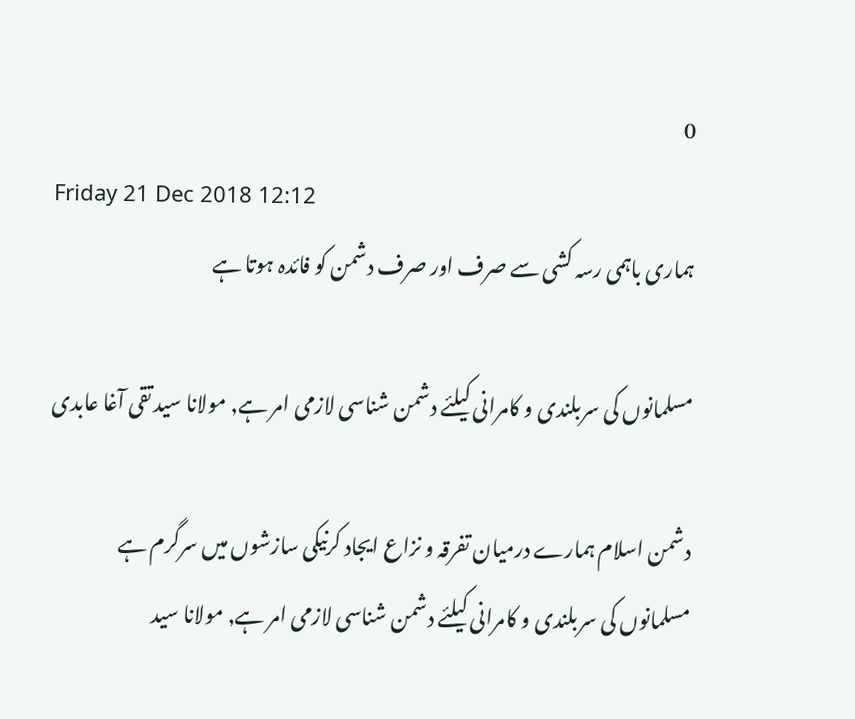0
Friday 21 Dec 2018 12:12
ہماری باہمی رسہ کشی سے صرف اور صرف دشمن کو فائدہ ہوتا ہے

مسلمانوں کی سربلندی و کامرانی کیلئے دشمن شناسی لازمی امر ہے, مولانا سید تقی آغا عابدی

دشمن اسلام ہمارے درمیان تفرقہ و نزاع ایجاد کرنیکی سازشوں میں سرگرم ہے
مسلمانوں کی سربلندی و کامرانی کیلئے دشمن شناسی لازمی امر ہے, مولانا سید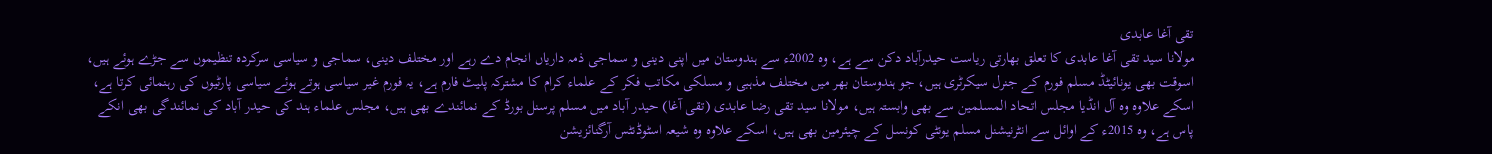تقی آغا عابدی
مولانا سید تقی آغا عابدی کا تعلق بھارتی ریاست حیدرآباد دکن سے ہے، وہ 2002ء سے ہندوستان میں اپنی دینی و سماجی ذمہ داریاں انجام دے رہے اور مختلف دینی، سماجی و سیاسی سرکردہ تنظیموں سے جڑے ہوئے ہیں، اسوقت بھی یونائیٹڈ مسلم فورم کے جنرل سیکرٹری ہیں، جو ہندوستان بھر میں مختلف مذہبی و مسلکی مکاتب فکر کے علماء کرام کا مشترکہ پلیٹ فارم ہے، یہ فورم غیر سیاسی ہوتے ہوئے سیاسی پارٹیوں کی رہنمائی کرتا ہے، اسکے علاوہ وہ آل انڈیا مجلس اتحاد المسلمین سے بھی وابستہ ہیں، مولانا سید تقی رضا عابدی (تقی آغا) حیدر آباد میں مسلم پرسنل بورڈ کے نمائندے بھی ہیں، مجلس علماء ہند کی حیدر آباد کی نمائندگی بھی انکے پاس ہے، وہ 2015ء کے اوائل سے انٹرنیشنل مسلم یونٹی کونسل کے چیئرمین بھی ہیں، اسکے علاوہ وہ شیعہ اسٹوڈنٹس آرگنائزیشن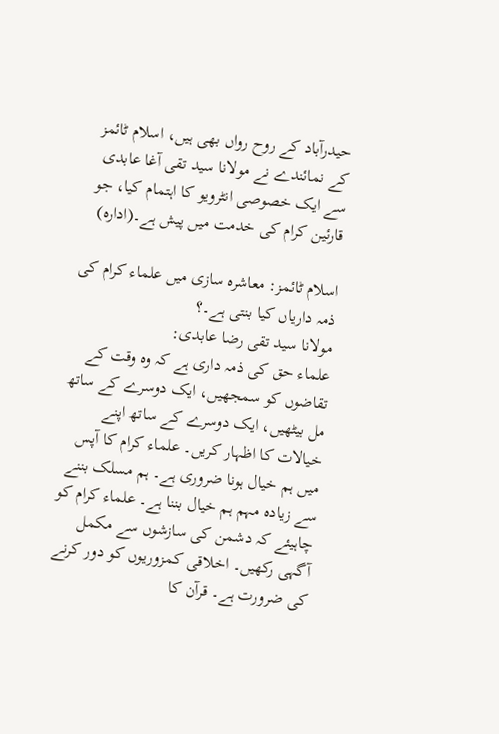حیدرآباد کے روح رواں بھی ہیں، اسلام ٹائمز کے نمائندے نے مولانا سید تقی آغا عابدی سے ایک خصوصی انٹرویو کا اہتمام کیا، جو قارئین کرام کی خدمت میں پیش ہے۔(ادارہ)

اسلام ٹائمز: معاشرہ سازی میں علماء کرام کی ذمہ داریاں کیا بنتی ہے۔؟
مولانا سید تقی رضا عابدی:
علماء حق کی ذمہ داری ہے کہ وہ وقت کے تقاضوں کو سمجھیں، ایک دوسرے کے ساتھ مل بیٹھیں، ایک دوسرے کے ساتھ اپنے خیالات کا اظہار کریں۔ علماء کرام کا آپس میں ہم خیال ہونا ضروری ہے۔ ہم مسلک بننے سے زیادہ مہم ہم خیال بننا ہے۔ علماء کرام کو چاہیئے کہ دشمن کی سازشوں سے مکمل آگہی رکھیں۔ اخلاقی کمزوریوں کو دور کرنے کی ضرورت ہے۔ قرآن کا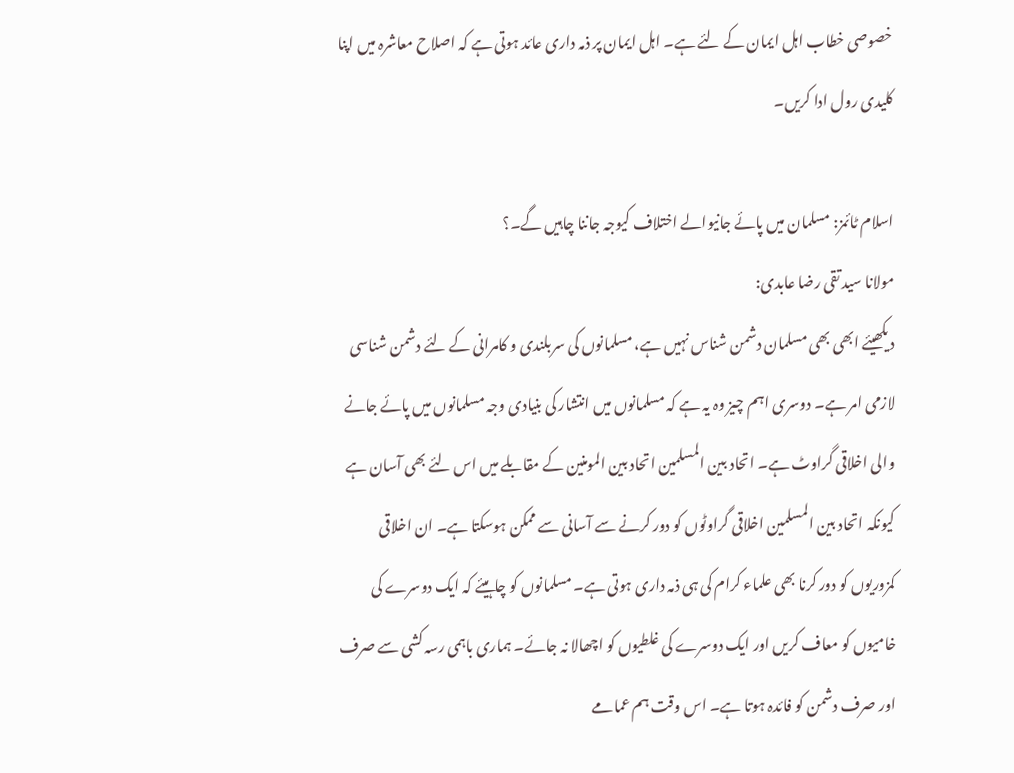خصوصی خطاب اہل ایمان کے لئے ہے۔ اہل ایمان پر ذمہ داری عائد ہوتی ہے کہ اصلاح معاشرہ میں اپنا کلیدی رول ادا کریں۔

اسلام ٹائمز: مسلمان میں پائے جانیوالے اختلاف کیوجہ جاننا چاہیں گے۔؟
مولانا سید تقی رضا عابدی:
دیکھیئے ابھی بھی مسلمان دشمن شناس نہیں ہے، مسلمانوں کی سربلندی و کامرانی کے لئے دشمن شناسی لازمی امر ہے۔ دوسری اہم چیز وہ یہ ہے کہ مسلمانوں میں انتشار کی بنیادی وجہ مسلمانوں میں پائے جانے والی اخلاقی گراوٹ ہے۔ اتحاد بین المسلمین اتحاد بین المومنین کے مقابلے میں اس لئے بھی آسان ہے کیونکہ اتحاد بین المسلمین اخلاقی گراوٹوں کو دور کرنے سے آسانی سے ممکن ہوسکتا ہے۔ ان اخلاقی کمزوریوں کو دور کرنا بھی علماء کرام کی ہی ذمہ داری ہوتی ہے۔ مسلمانوں کو چاہیئے کہ ایک دوسرے کی خامیوں کو معاف کریں اور ایک دوسرے کی غلطیوں کو اچھالا نہ جائے۔ ہماری باہمی رسہ کشی سے صرف اور صرف دشمن کو فائدہ ہوتا ہے۔ اس وقت ہم عمامے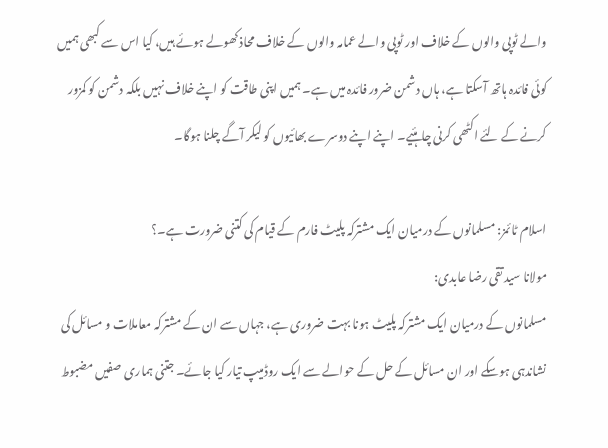والے ٹوپی والوں کے خلاف اور ٹوپی والے عمامہ والوں کے خلاف محاذ کھولے ہوئے ہیں، کیا اس سے کبھی ہمیں کوئی فائدہ ہاتھ آسکتا ہے، ہاں دشمن ضرور فائدہ میں ہے۔ ہمیں اپنی طاقت کو اپنے خلاف نہیں بلکہ دشمن کو کمزور کرنے کے لئے اکٹھی کرنی چاہئیے۔ اپنے اپنے دوسرے بھائیوں کو لیکر آگے چلنا ہوگا۔

اسلام ٹائمز: مسلمانوں کے درمیان ایک مشترکہ پلیٹ فارم کے قیام کی کتنی ضرورت ہے۔؟
مولانا سید تقی رضا عابدی:
مسلمانوں کے درمیان ایک مشترکہ پلیٹ ہونا بہت ضروری ہے، جہاں سے ان کے مشترکہ معاملات و مسائل کی نشاندہی ہوسکے اور ان مسائل کے حل کے حوالے سے ایک روڈمیپ تیار کیا جائے۔ جتنی ہماری صفیں مضبوط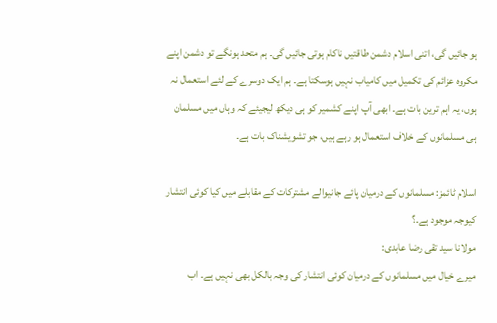ہو جائیں گی، اتنی اسلام دشمن طاقتیں ناکام ہوتی جائیں گی۔ ہم متحد ہونگے تو دشمن اپنے مکروہ عزائم کی تکمیل میں کامیاب نہیں ہوسکتا ہے۔ ہم ایک دوسرے کے لئے استعمال نہ ہوں، یہ اہم ترین بات ہے۔ ابھی آپ اپنے کشمیر کو ہی دیکھ لیجیئے کہ وہاں میں مسلمان ہی مسلمانوں کے خلاف استعمال ہو رہے ہیں، جو تشویشناک بات ہے۔

اسلام ٹائمز: مسلمانوں کے درمیان پائے جانیوالے مشترکات کے مقابلے میں کیا کوئی انتشار کیوجہ موجود ہے۔؟
مولانا سید تقی رضا عابدی:
میرے خیال میں مسلمانوں کے درمیان کوئی انتشار کی وجہ بالکل بھی نہیں ہے۔ اب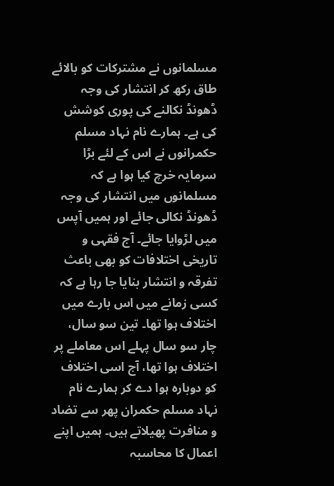مسلمانوں نے مشترکات کو بالائے طاق رکھ کر انتشار کی وجہ ڈھونڈ نکالنے کی پوری کوشش کی ہے۔ ہمارے نام نہاد مسلم حکمرانوں نے اس کے لئے بڑا سرمایہ خرچ کیا ہوا ہے کہ مسلمانوں میں انتشار کی وجہ ڈھونڈ نکالی جائے اور ہمیں آپس میں لڑوایا جائے۔ آج فقہی و تاریخی اختلافات کو بھی باعث تفرقہ و انتشار بنایا جا رہا ہے کہ کسی زمانے میں اس بارے میں اختلاف ہوا تھا۔ تین سو سال، چار سو سال پہلے اس معاملے پر اختلاف ہوا تھا، آج اسی اختلاف کو دوبارہ ہوا دے کر ہمارے نام نہاد مسلم حکمران پھر سے تضاد و منافرت پھیلاتے ہیں۔ ہمیں اپنے اعمال کا محاسبہ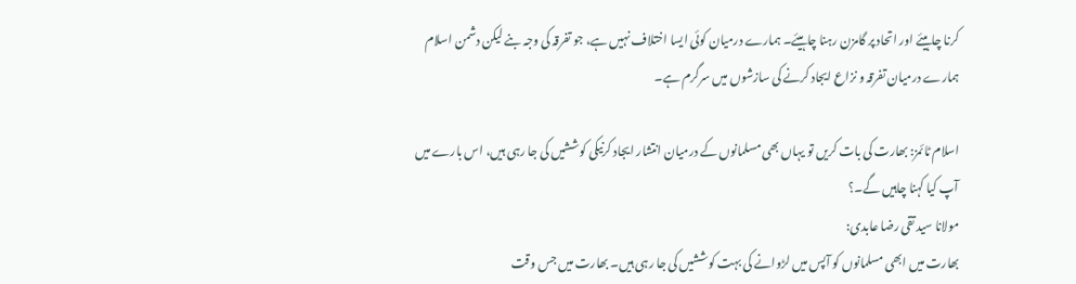کرنا چاہیئے اور اتحاد پر گامزن رہنا چاہیئے۔ ہمارے درمیان کوئی ایسا اختلاف نہیں ہے، جو تفرقہ کی وجہ بنے لیکن دشمن اسلام ہمارے درمیان تفرقہ و نزاع ایجاد کرنے کی سازشوں میں سرگرم ہے۔

اسلام ٹائمز: بھارت کی بات کریں تو یہاں بھی مسلمانوں کے درمیان انتشار ایجاد کرنیکی کوششیں کی جا رہی ہیں، اس بارے میں آپ کیا کہنا چاہیں گے۔؟
مولانا سید تقی رضا عابدی:
بھارت میں ابھی مسلمانوں کو آپس میں لڑوانے کی بہت کوششیں کی جا رہی ہیں۔ بھارت میں جس وقت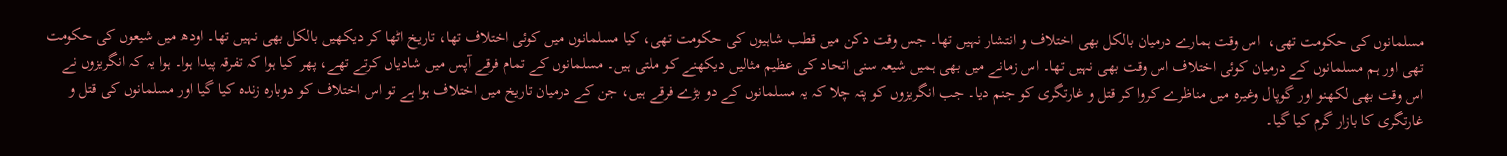مسلمانوں کی حکومت تھی،  اس وقت ہمارے درمیان بالکل بھی اختلاف و انتشار نہیں تھا۔ جس وقت دکن میں قطب شاہیوں کی حکومت تھی، کیا مسلمانوں میں کوئی اختلاف تھا، تاریخ اٹھا کر دیکھیں بالکل بھی نہیں تھا۔ اودھ میں شیعوں کی حکومت تھی اور ہم مسلمانوں کے درمیان کوئی اختلاف اس وقت بھی نہیں تھا۔ اس زمانے میں بھی ہمیں شیعہ سنی اتحاد کی عظیم مثالیں دیکھنے کو ملتی ہیں۔ مسلمانوں کے تمام فرقے آپس میں شادیاں کرتے تھے، پھر کیا ہوا کہ تفرقہ پیدا ہوا۔ ہوا یہ کہ انگریزوں نے اس وقت بھی لکھنو اور گوپال وغیرہ میں مناظرے کروا کر قتل و غارتگری کو جنم دیا۔ جب انگریزوں کو پتہ چلا کہ یہ مسلمانوں کے دو بڑے فرقے ہیں، جن کے درمیان تاریخ میں اختلاف ہوا ہے تو اس اختلاف کو دوبارہ زندہ کیا گیا اور مسلمانوں کی قتل و غارتگری کا بازار گرم کیا گیا۔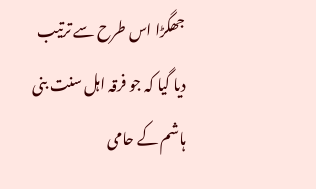جھگڑا اس طرح سے ترتیب دیا گیا کہ جو فرقہ اہل سنت بنی ہاشم کے حامی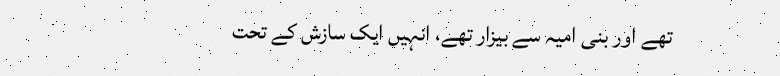تھے اور بنی امیہ سے بیزار تھے، انہیں ایک سازش کے تحت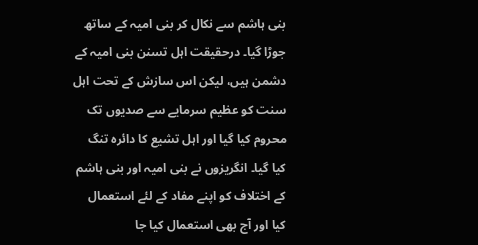بنی ہاشم سے نکال کر بنی امیہ کے ساتھ جوڑا گیا۔ درحقیقت اہل تسنن بنی امیہ کے دشمن ہیں، لیکن اس سازش کے تحت اہل سنت کو عظیم سرمایے سے صدیوں تک محروم کیا گیا اور اہل تشیع کا دائرہ تنگ کیا گیا۔ انگریزوں نے بنی امیہ اور بنی ہاشم کے اختلاف کو اپنے مفاد کے لئے استعمال کیا اور آج بھی استعمال کیا جا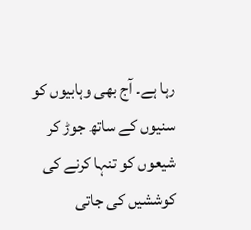رہا ہے۔ آج بھی وہابیوں کو سنیوں کے ساتھ جوڑ کر شیعوں کو تنہا کرنے کی کوششیں کی جاتی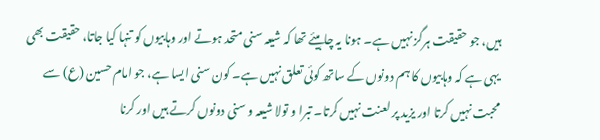ہیں، جو حقیقت ہرگز نہیں ہے۔ ہونا یہ چاہیئے تھا کہ شیعہ سنی متحد ہوتے اور وہابیوں کو تنہا کیا جاتا، حقیقت بھی یہی ہے کہ وہابیوں کا ہم دونوں کے ساتھ کوئی تعلق نہیں ہے۔ کون سنی ایسا ہے، جو امام حسین (ع) سے محبت نہیں کرتا اور یزید پر لعنت نہیں کرتا۔ تبرا و تولا شیعہ و سنی دونوں کرتے ہیں اور کرنا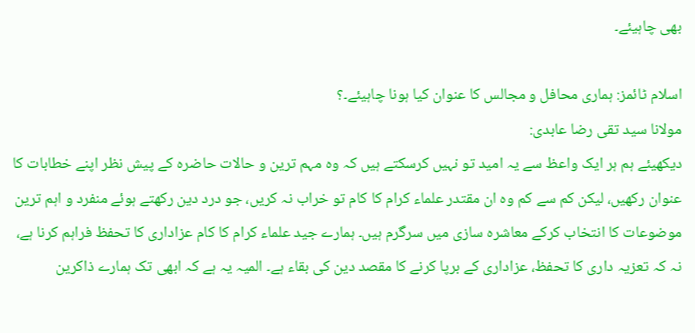بھی چاہیئے۔

اسلام ٹائمز: ہماری محافل و مجالس کا عنوان کیا ہونا چاہیئے۔؟
مولانا سید تقی رضا عابدی:
دیکھیئے ہم ہر ایک واعظ سے یہ امید تو نہیں کرسکتے ہیں کہ وہ مہم ترین و حالات حاضرہ کے پیش نظر اپنے خطابات کا عنوان رکھیں، لیکن کم سے کم وہ ان مقتدر علماء کرام کا کام تو خراب نہ کریں، جو درد دین رکھتے ہوئے منفرد و اہم ترین موضوعات کا انتخاب کرکے معاشرہ سازی میں سرگرم ہیں۔ ہمارے جید علماء کرام کا کام عزاداری کا تحفظ فراہم کرنا ہے، نہ کہ تعزیہ داری کا تحفظ، عزاداری کے برپا کرنے کا مقصد دین کی بقاء ہے۔ المیہ یہ ہے کہ ابھی تک ہمارے ذاکرین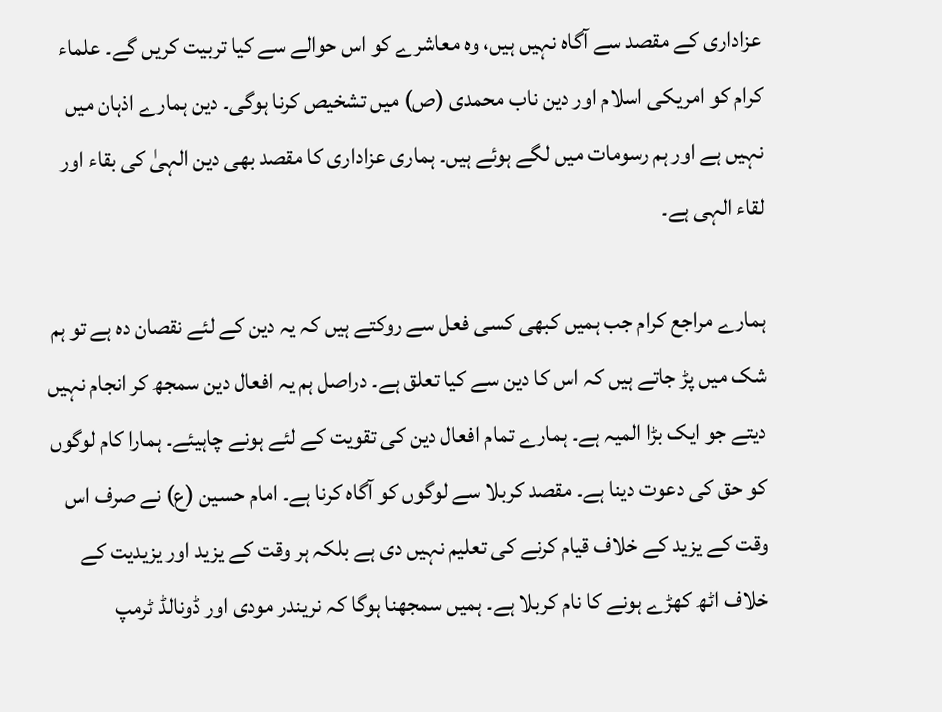عزاداری کے مقصد سے آگاہ نہیں ہیں، وہ معاشرے کو اس حوالے سے کیا تربیت کریں گے۔ علماء کرام کو امریکی اسلام اور دین ناب محمدی (ص) میں تشخیص کرنا ہوگی۔ دین ہمارے اذہان میں نہیں ہے اور ہم رسومات میں لگے ہوئے ہیں۔ ہماری عزاداری کا مقصد بھی دین الہیٰ کی بقاء اور لقاء الہی ہے۔

ہمارے مراجع کرام جب ہمیں کبھی کسی فعل سے روکتے ہیں کہ یہ دین کے لئے نقصان دہ ہے تو ہم شک میں پڑ جاتے ہیں کہ اس کا دین سے کیا تعلق ہے۔ دراصل ہم یہ افعال دین سمجھ کر انجام نہیں دیتے جو ایک بڑا المیہ ہے۔ ہمارے تمام افعال دین کی تقویت کے لئے ہونے چاہیئے۔ ہمارا کام لوگوں کو حق کی دعوت دینا ہے۔ مقصد کربلا سے لوگوں کو آگاہ کرنا ہے۔ امام حسین (ع) نے صرف اس وقت کے یزید کے خلاف قیام کرنے کی تعلیم نہیں دی ہے بلکہ ہر وقت کے یزید اور یزیدیت کے خلاف اٹھ کھڑے ہونے کا نام کربلا ہے۔ ہمیں سمجھنا ہوگا کہ نریندر مودی اور ڈونالڈ ٹرمپ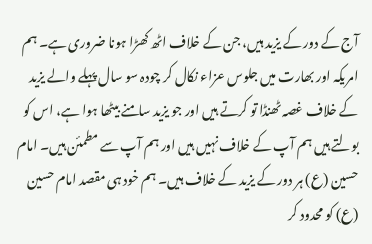آج کے دور کے یزید ہیں، جن کے خلاف اٹھ کھڑا ہونا ضروری ہے۔ ہم امریکہ اور بھارت میں جلوس عزاء نکال کر چودہ سو سال پہلے والے یزید کے خلاف غصہ ٹھنڈا تو کرتے ہیں اور جو یزید سامنے بیٹھا ہوا ہے، اس کو بولتے ہیں ہم آپ کے خلاف نہیں ہیں اور ہم آپ سے مطمئن ہیں۔ امام حسین (ع) ہر دور کے یزید کے خلاف ہیں۔ ہم خود ہی مقصد امام حسین (ع) کو محدود کر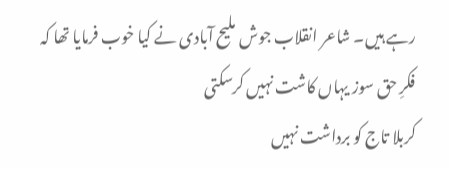رہے ہیں۔ شاعر انقلاب جوش ملیح آبادی نے کیا خوب فرمایا تھا کہ
فکرِ حق سوز یہاں کاشت نہیں کرسکتی
کربلا تاج کو برداشت نہیں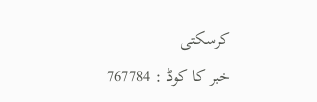کرسکتی
خبر کا کوڈ : 767784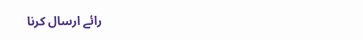رائے ارسال کرنا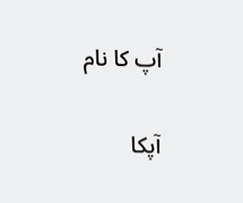آپ کا نام

آپکا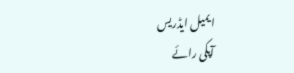ایمیل ایڈریس
آپکی رائے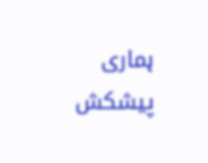ہماری پیشکش